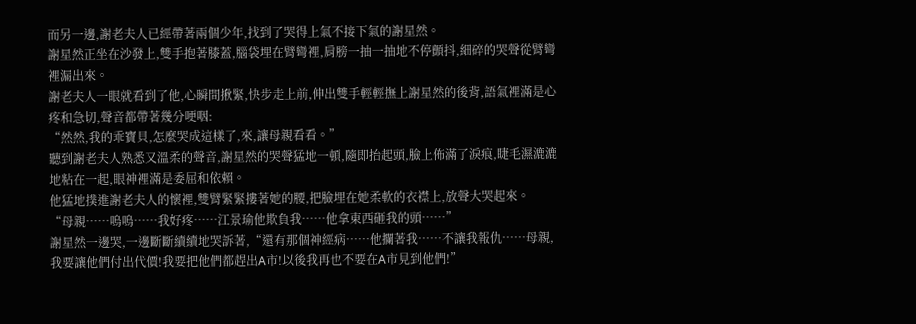而另一邊,謝老夫人已經帶著兩個少年,找到了哭得上氣不接下氣的謝星然。
謝星然正坐在沙發上,雙手抱著膝蓋,腦袋埋在臂彎裡,肩膀一抽一抽地不停顫抖,細碎的哭聲從臂彎裡漏出來。
謝老夫人一眼就看到了他,心瞬間揪緊,快步走上前,伸出雙手輕輕撫上謝星然的後背,語氣裡滿是心疼和急切,聲音都帶著幾分哽咽:
“然然,我的乖寶貝,怎麼哭成這樣了,來,讓母親看看。”
聽到謝老夫人熟悉又溫柔的聲音,謝星然的哭聲猛地一頓,隨即抬起頭,臉上佈滿了淚痕,睫毛濕漉漉地粘在一起,眼神裡滿是委屈和依賴。
他猛地撲進謝老夫人的懷裡,雙臂緊緊摟著她的腰,把臉埋在她柔軟的衣襟上,放聲大哭起來。
“母親……嗚嗚……我好疼……江景瑜他欺負我……他拿東西砸我的頭……”
謝星然一邊哭,一邊斷斷續續地哭訴著,“還有那個神經病……他攔著我……不讓我報仇……母親,我要讓他們付出代價!我要把他們都趕出A市!以後我再也不要在A市見到他們!”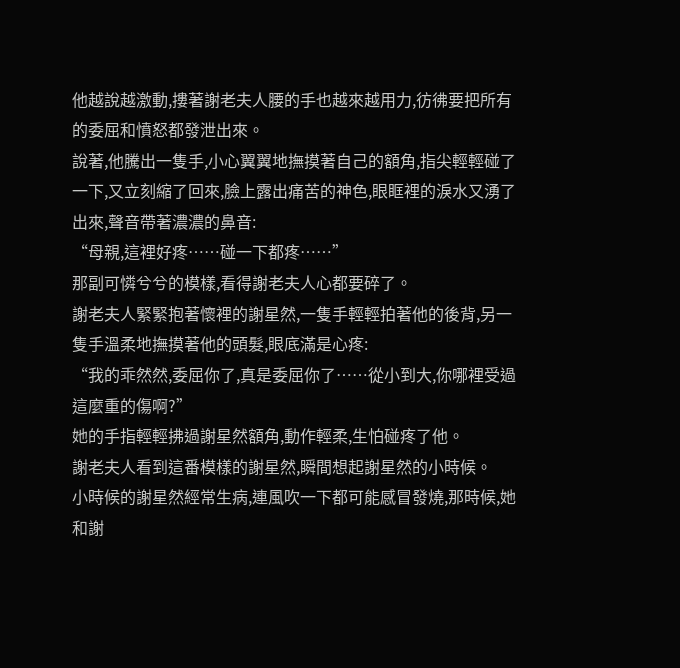他越說越激動,摟著謝老夫人腰的手也越來越用力,彷彿要把所有的委屈和憤怒都發泄出來。
說著,他騰出一隻手,小心翼翼地撫摸著自己的額角,指尖輕輕碰了一下,又立刻縮了回來,臉上露出痛苦的神色,眼眶裡的淚水又湧了出來,聲音帶著濃濃的鼻音:
“母親,這裡好疼……碰一下都疼……”
那副可憐兮兮的模樣,看得謝老夫人心都要碎了。
謝老夫人緊緊抱著懷裡的謝星然,一隻手輕輕拍著他的後背,另一隻手溫柔地撫摸著他的頭髮,眼底滿是心疼:
“我的乖然然,委屈你了,真是委屈你了……從小到大,你哪裡受過這麼重的傷啊?”
她的手指輕輕拂過謝星然額角,動作輕柔,生怕碰疼了他。
謝老夫人看到這番模樣的謝星然,瞬間想起謝星然的小時候。
小時候的謝星然經常生病,連風吹一下都可能感冒發燒,那時候,她和謝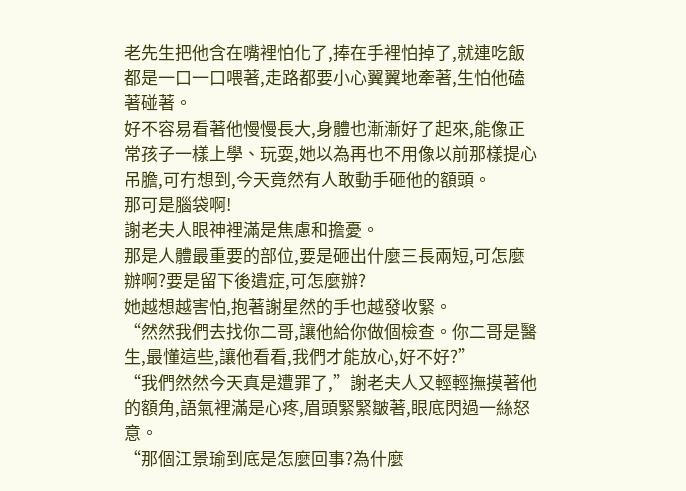老先生把他含在嘴裡怕化了,捧在手裡怕掉了,就連吃飯都是一口一口喂著,走路都要小心翼翼地牽著,生怕他磕著碰著。
好不容易看著他慢慢長大,身體也漸漸好了起來,能像正常孩子一樣上學、玩耍,她以為再也不用像以前那樣提心吊膽,可冇想到,今天竟然有人敢動手砸他的額頭。
那可是腦袋啊!
謝老夫人眼神裡滿是焦慮和擔憂。
那是人體最重要的部位,要是砸出什麼三長兩短,可怎麼辦啊?要是留下後遺症,可怎麼辦?
她越想越害怕,抱著謝星然的手也越發收緊。
“然然我們去找你二哥,讓他給你做個檢查。你二哥是醫生,最懂這些,讓他看看,我們才能放心,好不好?”
“我們然然今天真是遭罪了,”謝老夫人又輕輕撫摸著他的額角,語氣裡滿是心疼,眉頭緊緊皺著,眼底閃過一絲怒意。
“那個江景瑜到底是怎麼回事?為什麼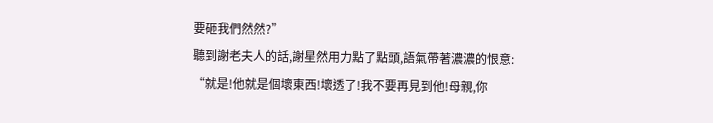要砸我們然然?”
聽到謝老夫人的話,謝星然用力點了點頭,語氣帶著濃濃的恨意:
“就是!他就是個壞東西!壞透了!我不要再見到他!母親,你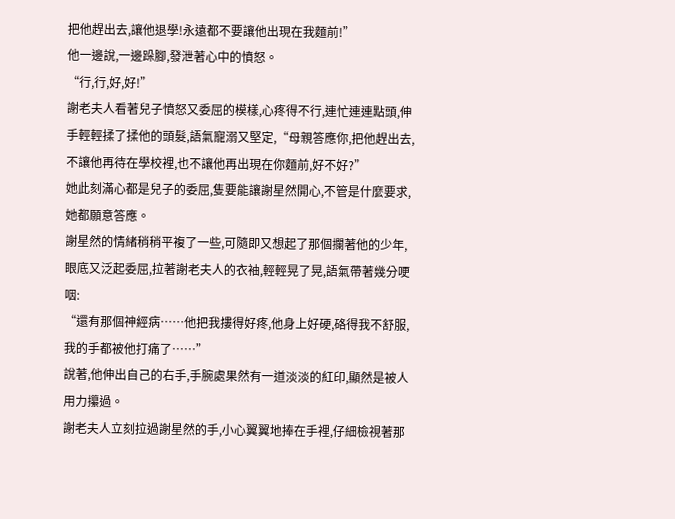把他趕出去,讓他退學!永遠都不要讓他出現在我麵前!”
他一邊說,一邊跺腳,發泄著心中的憤怒。
“行,行,好,好!”
謝老夫人看著兒子憤怒又委屈的模樣,心疼得不行,連忙連連點頭,伸手輕輕揉了揉他的頭髮,語氣寵溺又堅定,“母親答應你,把他趕出去,不讓他再待在學校裡,也不讓他再出現在你麵前,好不好?”
她此刻滿心都是兒子的委屈,隻要能讓謝星然開心,不管是什麼要求,她都願意答應。
謝星然的情緒稍稍平複了一些,可隨即又想起了那個攔著他的少年,眼底又泛起委屈,拉著謝老夫人的衣袖,輕輕晃了晃,語氣帶著幾分哽咽:
“還有那個神經病……他把我摟得好疼,他身上好硬,硌得我不舒服,我的手都被他打痛了……”
說著,他伸出自己的右手,手腕處果然有一道淡淡的紅印,顯然是被人用力攥過。
謝老夫人立刻拉過謝星然的手,小心翼翼地捧在手裡,仔細檢視著那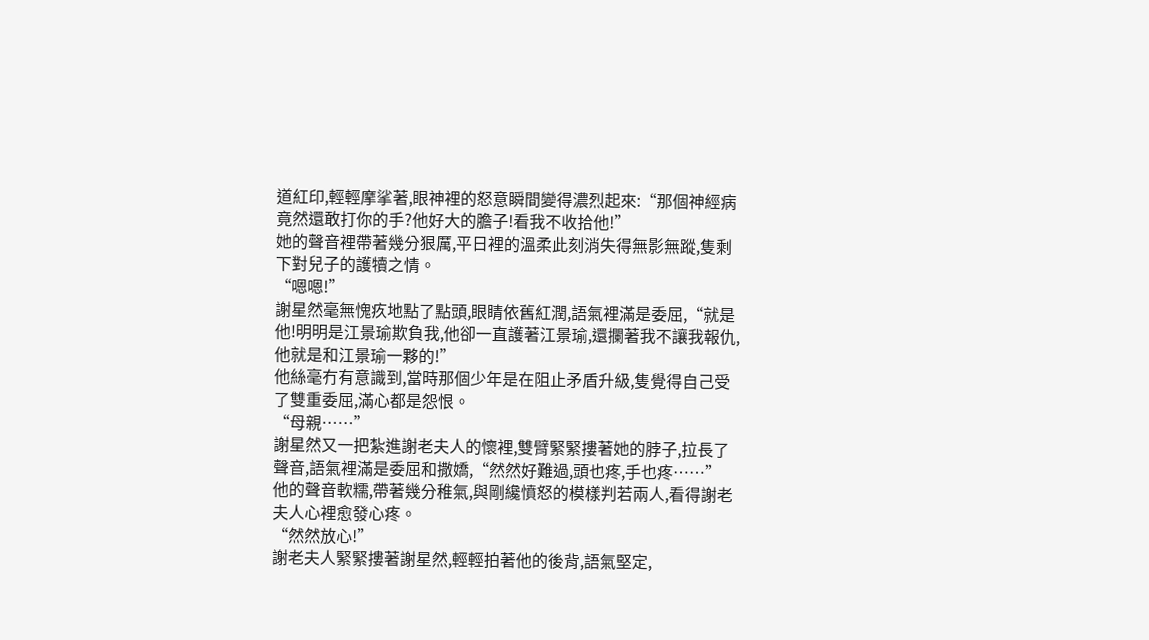道紅印,輕輕摩挲著,眼神裡的怒意瞬間變得濃烈起來:“那個神經病竟然還敢打你的手?他好大的膽子!看我不收拾他!”
她的聲音裡帶著幾分狠厲,平日裡的溫柔此刻消失得無影無蹤,隻剩下對兒子的護犢之情。
“嗯嗯!”
謝星然毫無愧疚地點了點頭,眼睛依舊紅潤,語氣裡滿是委屈,“就是他!明明是江景瑜欺負我,他卻一直護著江景瑜,還攔著我不讓我報仇,他就是和江景瑜一夥的!”
他絲毫冇有意識到,當時那個少年是在阻止矛盾升級,隻覺得自己受了雙重委屈,滿心都是怨恨。
“母親……”
謝星然又一把紮進謝老夫人的懷裡,雙臂緊緊摟著她的脖子,拉長了聲音,語氣裡滿是委屈和撒嬌,“然然好難過,頭也疼,手也疼……”
他的聲音軟糯,帶著幾分稚氣,與剛纔憤怒的模樣判若兩人,看得謝老夫人心裡愈發心疼。
“然然放心!”
謝老夫人緊緊摟著謝星然,輕輕拍著他的後背,語氣堅定,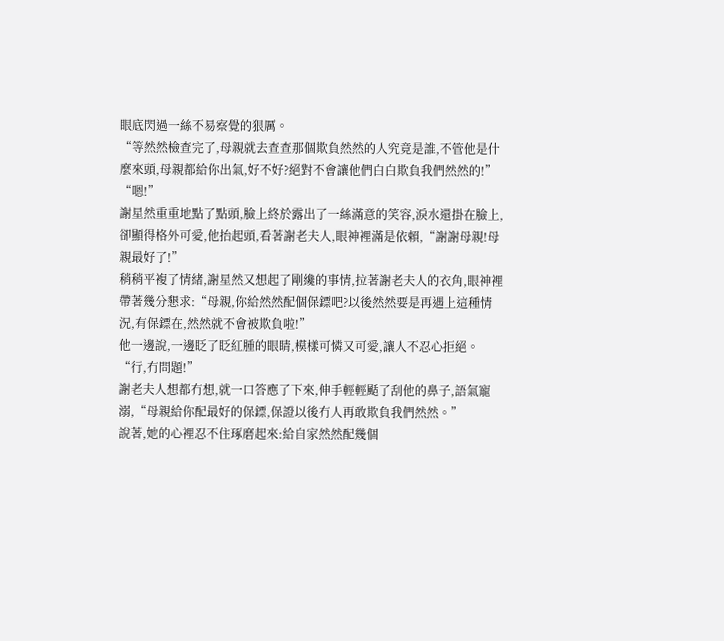眼底閃過一絲不易察覺的狠厲。
“等然然檢查完了,母親就去查查那個欺負然然的人究竟是誰,不管他是什麼來頭,母親都給你出氣,好不好?絕對不會讓他們白白欺負我們然然的!”
“嗯!”
謝星然重重地點了點頭,臉上終於露出了一絲滿意的笑容,淚水還掛在臉上,卻顯得格外可愛,他抬起頭,看著謝老夫人,眼神裡滿是依賴,“謝謝母親!母親最好了!”
稍稍平複了情緒,謝星然又想起了剛纔的事情,拉著謝老夫人的衣角,眼神裡帶著幾分懇求:“母親,你給然然配個保鏢吧?以後然然要是再遇上這種情況,有保鏢在,然然就不會被欺負啦!”
他一邊說,一邊眨了眨紅腫的眼睛,模樣可憐又可愛,讓人不忍心拒絕。
“行,冇問題!”
謝老夫人想都冇想,就一口答應了下來,伸手輕輕颳了刮他的鼻子,語氣寵溺,“母親給你配最好的保鏢,保證以後冇人再敢欺負我們然然。”
說著,她的心裡忍不住琢磨起來:給自家然然配幾個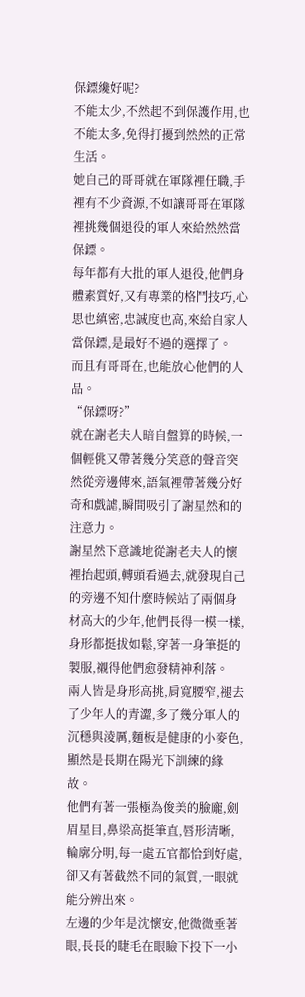保鏢纔好呢?
不能太少,不然起不到保護作用,也不能太多,免得打擾到然然的正常生活。
她自己的哥哥就在軍隊裡任職,手裡有不少資源,不如讓哥哥在軍隊裡挑幾個退役的軍人來給然然當保鏢。
每年都有大批的軍人退役,他們身體素質好,又有專業的格鬥技巧,心思也縝密,忠誠度也高,來給自家人當保鏢,是最好不過的選擇了。
而且有哥哥在,也能放心他們的人品。
“保鏢呀?”
就在謝老夫人暗自盤算的時候,一個輕佻又帶著幾分笑意的聲音突然從旁邊傳來,語氣裡帶著幾分好奇和戲謔,瞬間吸引了謝星然和的注意力。
謝星然下意識地從謝老夫人的懷裡抬起頭,轉頭看過去,就發現自己的旁邊不知什麼時候站了兩個身材高大的少年,他們長得一模一樣,身形都挺拔如鬆,穿著一身筆挺的製服,襯得他們愈發精神利落。
兩人皆是身形高挑,肩寬腰窄,褪去了少年人的青澀,多了幾分軍人的沉穩與淩厲,麵板是健康的小麥色,顯然是長期在陽光下訓練的緣故。
他們有著一張極為俊美的臉龐,劍眉星目,鼻梁高挺筆直,唇形清晰,輪廓分明,每一處五官都恰到好處,卻又有著截然不同的氣質,一眼就能分辨出來。
左邊的少年是沈懷安,他微微垂著眼,長長的睫毛在眼瞼下投下一小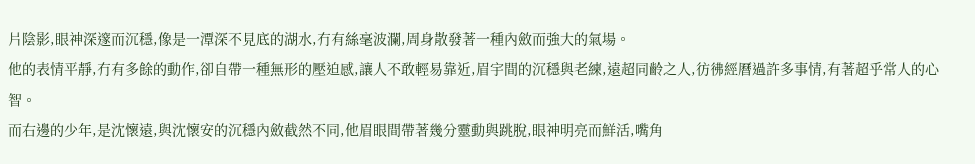片陰影,眼神深邃而沉穩,像是一潭深不見底的湖水,冇有絲毫波瀾,周身散發著一種內斂而強大的氣場。
他的表情平靜,冇有多餘的動作,卻自帶一種無形的壓迫感,讓人不敢輕易靠近,眉宇間的沉穩與老練,遠超同齡之人,彷彿經曆過許多事情,有著超乎常人的心智。
而右邊的少年,是沈懷遠,與沈懷安的沉穩內斂截然不同,他眉眼間帶著幾分靈動與跳脫,眼神明亮而鮮活,嘴角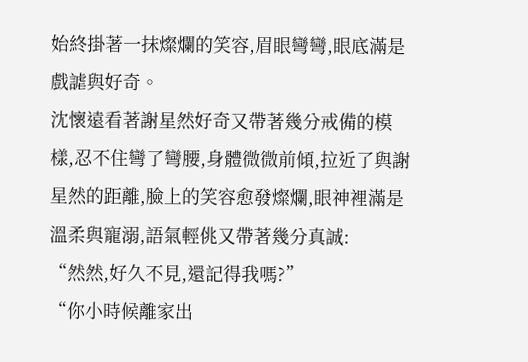始終掛著一抹燦爛的笑容,眉眼彎彎,眼底滿是戲謔與好奇。
沈懷遠看著謝星然好奇又帶著幾分戒備的模樣,忍不住彎了彎腰,身體微微前傾,拉近了與謝星然的距離,臉上的笑容愈發燦爛,眼神裡滿是溫柔與寵溺,語氣輕佻又帶著幾分真誠:
“然然,好久不見,還記得我嗎?”
“你小時候離家出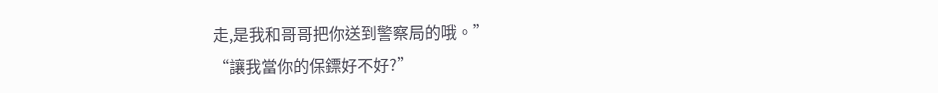走,是我和哥哥把你送到警察局的哦。”
“讓我當你的保鏢好不好?”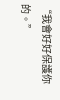“我會好好保護你的。”